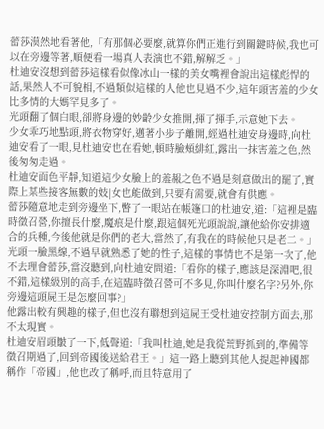蕾莎漠然地看著他,「有那個必要麼,就算你們正進行到關鍵時候,我也可以在旁邊等著,順便看一場真人表演也不錯,解解乏。」
杜迪安沒想到蕾莎這樣看似像冰山一樣的美女嘴裡會說出這樣彪悍的話,果然人不可貌相,不過類似這樣的人他也見過不少,這年頭害羞的少女比多情的大媽罕見多了。
光頭翻了個白眼,卻將身邊的妙齡少女推開,揮了揮手,示意她下去。
少女乖巧地點頭,將衣物穿好,邁著小步子離開,經過杜迪安身邊時,向杜迪安看了一眼,見杜迪安也在看她,頓時臉頰緋紅,露出一抹害羞之色,然後匆匆走過。
杜迪安面色平靜,知道這少女臉上的羞赧之色不過是刻意做出的罷了,實際上某些接客無數的妓|女也能做到,只要有需要,就會有供應。
蕾莎隨意地走到旁邊坐下,瞥了一眼站在帳篷口的杜迪安,道:「這裡是臨時徵召營,你擅長什麼,魔痕是什麼,跟這個死光頭說說,讓他給你安排適合的兵種,今後他就是你們的老大,當然了,有我在的時候他只是老二。」
光頭一臉黑線,不過早就熟悉了她的性子,這樣的事情也不是第一次了,他不去理會蕾莎,當沒聽到,向杜迪安問道:「看你的樣子,應該是深淵吧,很不錯,這樣級別的高手,在這臨時徵召營可不多見,你叫什麼名字?另外,你旁邊這頭屍王是怎麼回事?」
他露出較有興趣的樣子,但也沒有聯想到這屍王受杜迪安控制方面去,那不太現實。
杜迪安眉頭皺了一下,低聲道:「我叫杜迪,她是我從荒野抓到的,準備等徵召期過了,回到帝國後送給君王。」這一路上聽到其他人提起神國都稱作「帝國」,他也改了稱呼,而且特意用了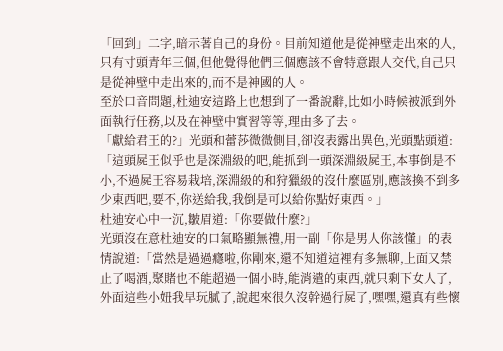「回到」二字,暗示著自己的身份。目前知道他是從神壁走出來的人,只有寸頭青年三個,但他覺得他們三個應該不會特意跟人交代,自己只是從神壁中走出來的,而不是神國的人。
至於口音問題,杜迪安這路上也想到了一番說辭,比如小時候被派到外面執行任務,以及在神壁中實習等等,理由多了去。
「獻給君王的?」光頭和蕾莎微微側目,卻沒表露出異色,光頭點頭道:「這頭屍王似乎也是深淵級的吧,能抓到一頭深淵級屍王,本事倒是不小,不過屍王容易栽培,深淵級的和狩獵級的沒什麼區別,應該換不到多少東西吧,要不,你送給我,我倒是可以給你點好東西。」
杜迪安心中一沉,皺眉道:「你要做什麼?」
光頭沒在意杜迪安的口氣略顯無禮,用一副「你是男人你該懂」的表情說道:「當然是過過癮啦,你剛來,還不知道這裡有多無聊,上面又禁止了喝酒,聚賭也不能超過一個小時,能消遣的東西,就只剩下女人了,外面這些小妞我早玩膩了,說起來很久沒幹過行屍了,嘿嘿,還真有些懷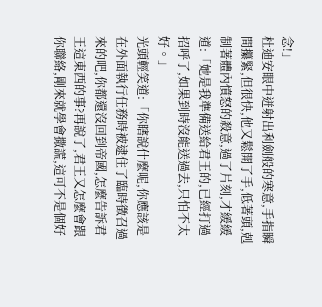念!」
杜迪安眼中迸射出利劍般的寒意,手指瞬間攥緊,但很快,他又鬆開了手,低著頭,剋制著體內憤怒的殺意,過了片刻,才緩緩道:「她是我準備送給君王的,已經打過招呼了,如果到時沒能送過去,只怕不太好。」
光頭輕笑道:「你瞎說什麼呢,你應該是在外面執行任務時被逮住了臨時徵召過來的吧,你都還沒回到帝國,怎麼告訴君王這東西的事?再說了,君王又怎麼會跟你聯絡,剛來就學會撒謊,這可不是個好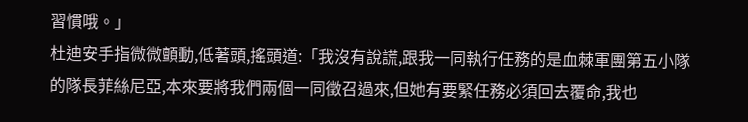習慣哦。」
杜迪安手指微微顫動,低著頭,搖頭道:「我沒有說謊,跟我一同執行任務的是血棘軍團第五小隊的隊長菲絲尼亞,本來要將我們兩個一同徵召過來,但她有要緊任務必須回去覆命,我也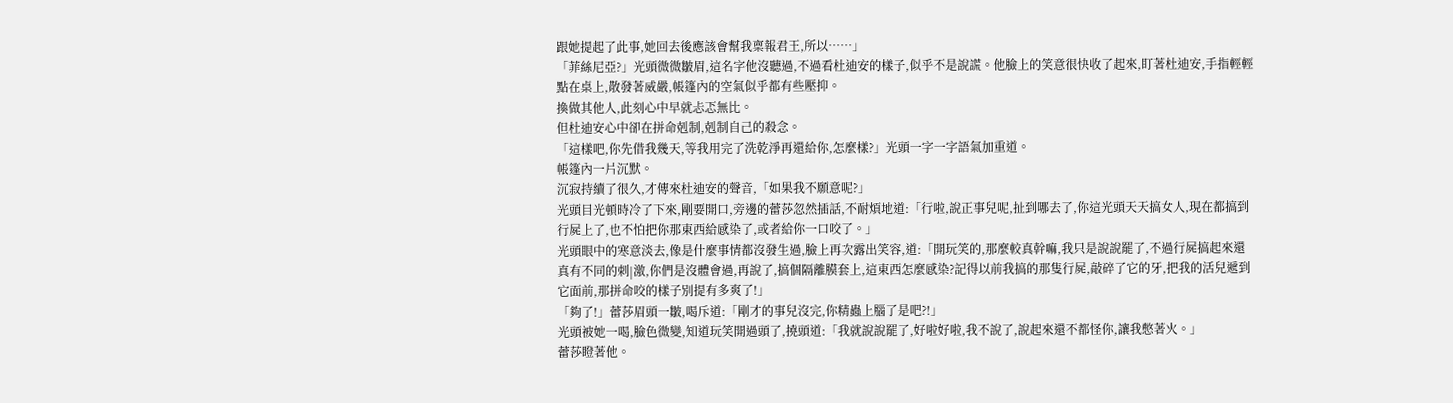跟她提起了此事,她回去後應該會幫我稟報君王,所以……」
「菲絲尼亞?」光頭微微皺眉,這名字他沒聽過,不過看杜迪安的樣子,似乎不是說謊。他臉上的笑意很快收了起來,盯著杜迪安,手指輕輕點在桌上,散發著威嚴,帳篷內的空氣似乎都有些壓抑。
換做其他人,此刻心中早就忐忑無比。
但杜迪安心中卻在拼命剋制,剋制自己的殺念。
「這樣吧,你先借我幾天,等我用完了洗乾淨再還給你,怎麼樣?」光頭一字一字語氣加重道。
帳篷內一片沉默。
沉寂持續了很久,才傳來杜迪安的聲音,「如果我不願意呢?」
光頭目光頓時冷了下來,剛要開口,旁邊的蕾莎忽然插話,不耐煩地道:「行啦,說正事兒呢,扯到哪去了,你這光頭天天搞女人,現在都搞到行屍上了,也不怕把你那東西給感染了,或者給你一口咬了。」
光頭眼中的寒意淡去,像是什麼事情都沒發生過,臉上再次露出笑容,道:「開玩笑的,那麼較真幹嘛,我只是說說罷了,不過行屍搞起來還真有不同的刺|激,你們是沒體會過,再說了,搞個隔離膜套上,這東西怎麼感染?記得以前我搞的那隻行屍,敲碎了它的牙,把我的活兒遞到它面前,那拼命咬的樣子別提有多爽了!」
「夠了!」蕾莎眉頭一皺,喝斥道:「剛才的事兒沒完,你精蟲上腦了是吧?!」
光頭被她一喝,臉色微變,知道玩笑開過頭了,撓頭道:「我就說說罷了,好啦好啦,我不說了,說起來還不都怪你,讓我憋著火。」
蕾莎瞪著他。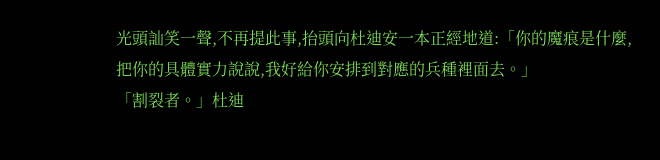光頭訕笑一聲,不再提此事,抬頭向杜迪安一本正經地道:「你的魔痕是什麼,把你的具體實力說說,我好給你安排到對應的兵種裡面去。」
「割裂者。」杜迪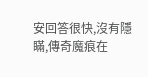安回答很快,沒有隱瞞,傳奇魔痕在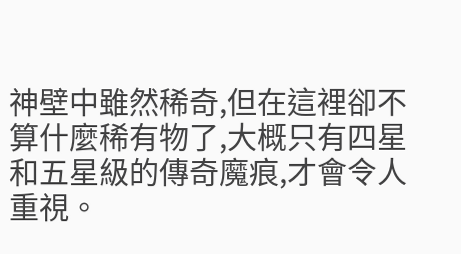神壁中雖然稀奇,但在這裡卻不算什麼稀有物了,大概只有四星和五星級的傳奇魔痕,才會令人重視。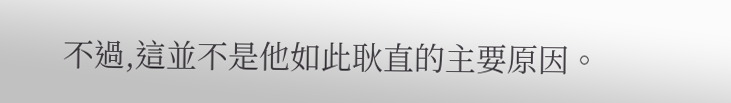不過,這並不是他如此耿直的主要原因。